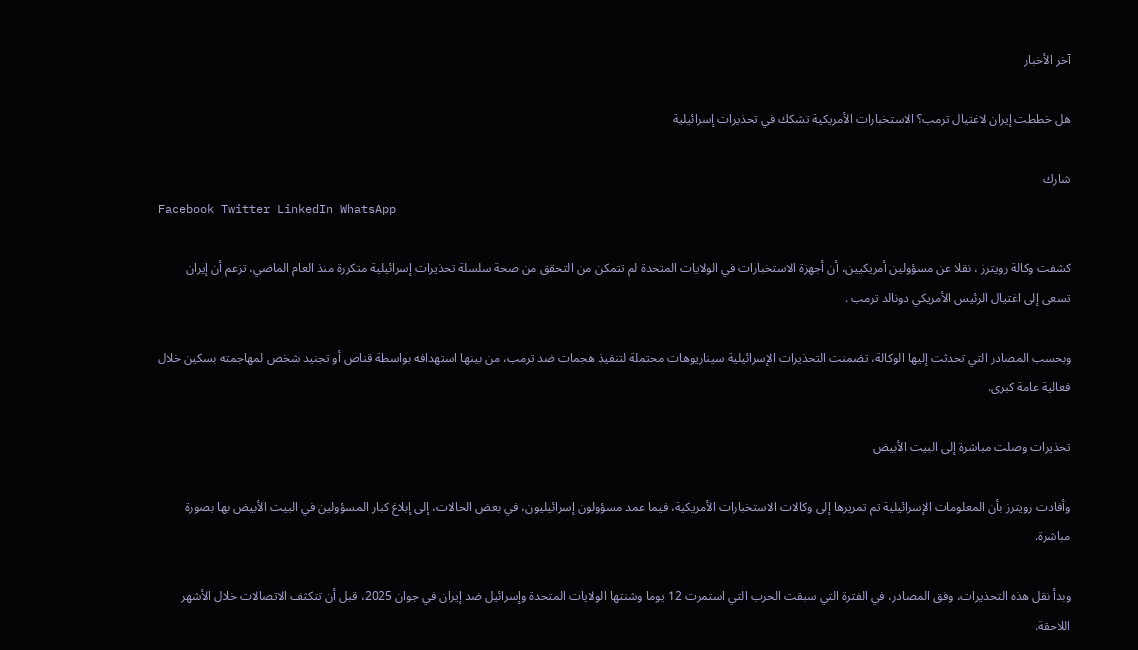آخر الأخبار

هل خططت إيران لاغتيال ترمب؟ الاستخبارات الأمريكية تشكك في تحذيرات إسرائيلية

شارك
Facebook Twitter LinkedIn WhatsApp

كشفت وكالة رويترز ، نقلا عن مسؤولين أمريكيين، أن أجهزة الاستخبارات في الولايات المتحدة لم تتمكن من التحقق من صحة سلسلة تحذيرات إسرائيلية متكررة منذ العام الماضي، تزعم أن إيران تسعى إلى اغتيال الرئيس الأمريكي دونالد ترمب .

وبحسب المصادر التي تحدثت إليها الوكالة، تضمنت التحذيرات الإسرائيلية سيناريوهات محتملة لتنفيذ هجمات ضد ترمب، من بينها استهدافه بواسطة قناص أو تجنيد شخص لمهاجمته بسكين خلال فعالية عامة كبرى.

تحذيرات وصلت مباشرة إلى البيت الأبيض

وأفادت رويترز بأن المعلومات الإسرائيلية تم تمريرها إلى وكالات الاستخبارات الأمريكية، فيما عمد مسؤولون إسرائيليون، في بعض الحالات، إلى إبلاغ كبار المسؤولين في البيت الأبيض بها بصورة مباشرة.

وبدأ نقل هذه التحذيرات، وفق المصادر، في الفترة التي سبقت الحرب التي استمرت 12 يوما وشنتها الولايات المتحدة وإسرائيل ضد إيران في جوان 2025، قبل أن تتكثف الاتصالات خلال الأشهر اللاحقة.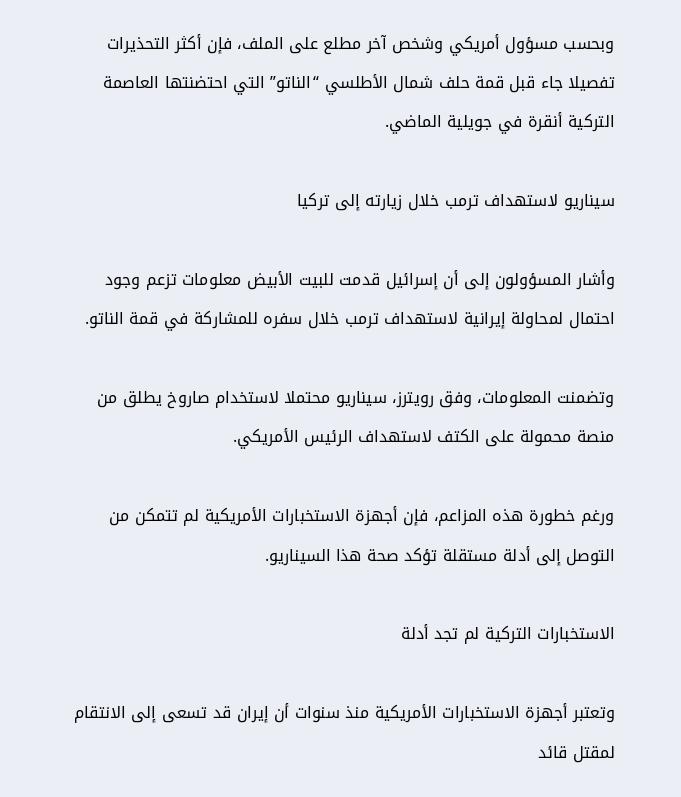وبحسب مسؤول أمريكي وشخص آخر مطلع على الملف، فإن أكثر التحذيرات تفصيلا جاء قبل قمة حلف شمال الأطلسي “الناتو” التي احتضنتها العاصمة التركية أنقرة في جويلية الماضي.

سيناريو لاستهداف ترمب خلال زيارته إلى تركيا

وأشار المسؤولون إلى أن إسرائيل قدمت للبيت الأبيض معلومات تزعم وجود احتمال لمحاولة إيرانية لاستهداف ترمب خلال سفره للمشاركة في قمة الناتو.

وتضمنت المعلومات، وفق رويترز، سيناريو محتملا لاستخدام صاروخ يطلق من منصة محمولة على الكتف لاستهداف الرئيس الأمريكي.

ورغم خطورة هذه المزاعم، فإن أجهزة الاستخبارات الأمريكية لم تتمكن من التوصل إلى أدلة مستقلة تؤكد صحة هذا السيناريو.

الاستخبارات التركية لم تجد أدلة

وتعتبر أجهزة الاستخبارات الأمريكية منذ سنوات أن إيران قد تسعى إلى الانتقام لمقتل قائد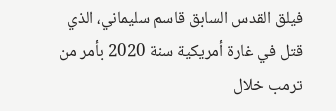فيلق القدس السابق قاسم سليماني، الذي قتل في غارة أمريكية سنة 2020 بأمر من ترمب خلال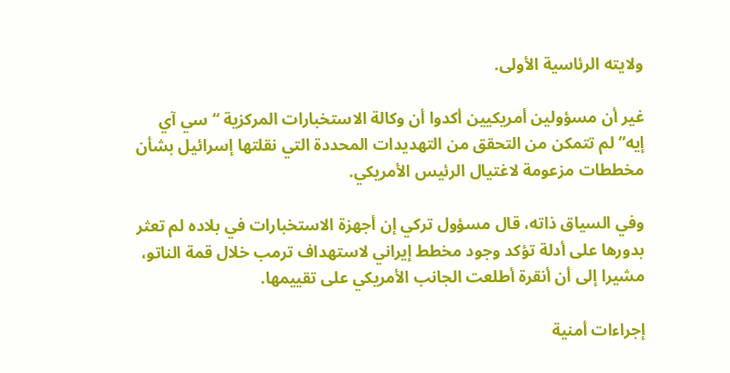ولايته الرئاسية الأولى.

غير أن مسؤولين أمريكيين أكدوا أن وكالة الاستخبارات المركزية “سي آي إيه” لم تتمكن من التحقق من التهديدات المحددة التي نقلتها إسرائيل بشأن مخططات مزعومة لاغتيال الرئيس الأمريكي.

وفي السياق ذاته، قال مسؤول تركي إن أجهزة الاستخبارات في بلاده لم تعثر بدورها على أدلة تؤكد وجود مخطط إيراني لاستهداف ترمب خلال قمة الناتو، مشيرا إلى أن أنقرة أطلعت الجانب الأمريكي على تقييمها.

إجراءات أمنية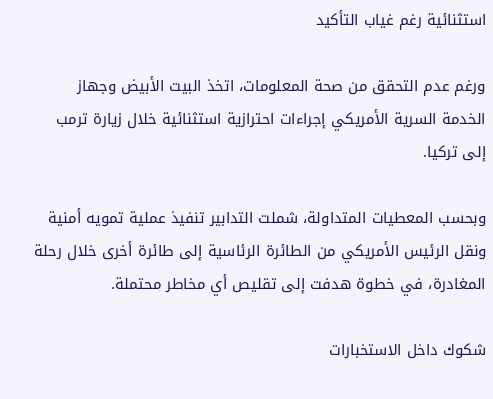استثنائية رغم غياب التأكيد

ورغم عدم التحقق من صحة المعلومات، اتخذ البيت الأبيض وجهاز الخدمة السرية الأمريكي إجراءات احترازية استثنائية خلال زيارة ترمب إلى تركيا.

وبحسب المعطيات المتداولة، شملت التدابير تنفيذ عملية تمويه أمنية ونقل الرئيس الأمريكي من الطائرة الرئاسية إلى طائرة أخرى خلال رحلة المغادرة، في خطوة هدفت إلى تقليص أي مخاطر محتملة.

شكوك داخل الاستخبارات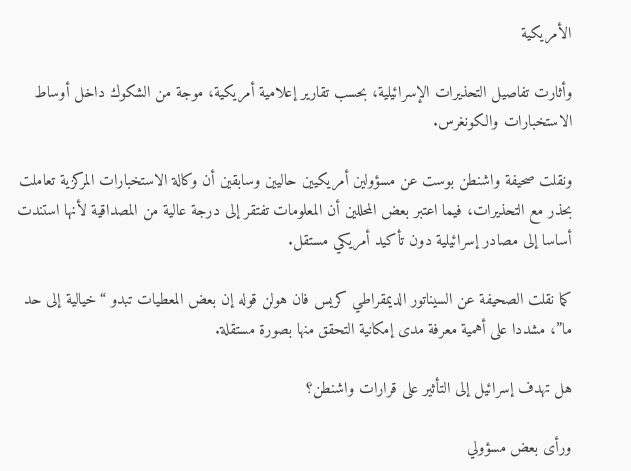الأمريكية

وأثارت تفاصيل التحذيرات الإسرائيلية، بحسب تقارير إعلامية أمريكية، موجة من الشكوك داخل أوساط الاستخبارات والكونغرس.

ونقلت صحيفة واشنطن بوست عن مسؤولين أمريكيين حاليين وسابقين أن وكالة الاستخبارات المركزية تعاملت بحذر مع التحذيرات، فيما اعتبر بعض المحللين أن المعلومات تفتقر إلى درجة عالية من المصداقية لأنها استندت أساسا إلى مصادر إسرائيلية دون تأكيد أمريكي مستقل.

كما نقلت الصحيفة عن السيناتور الديمقراطي كريس فان هولن قوله إن بعض المعطيات تبدو “خيالية إلى حد ما”، مشددا على أهمية معرفة مدى إمكانية التحقق منها بصورة مستقلة.

هل تهدف إسرائيل إلى التأثير على قرارات واشنطن؟

ورأى بعض مسؤولي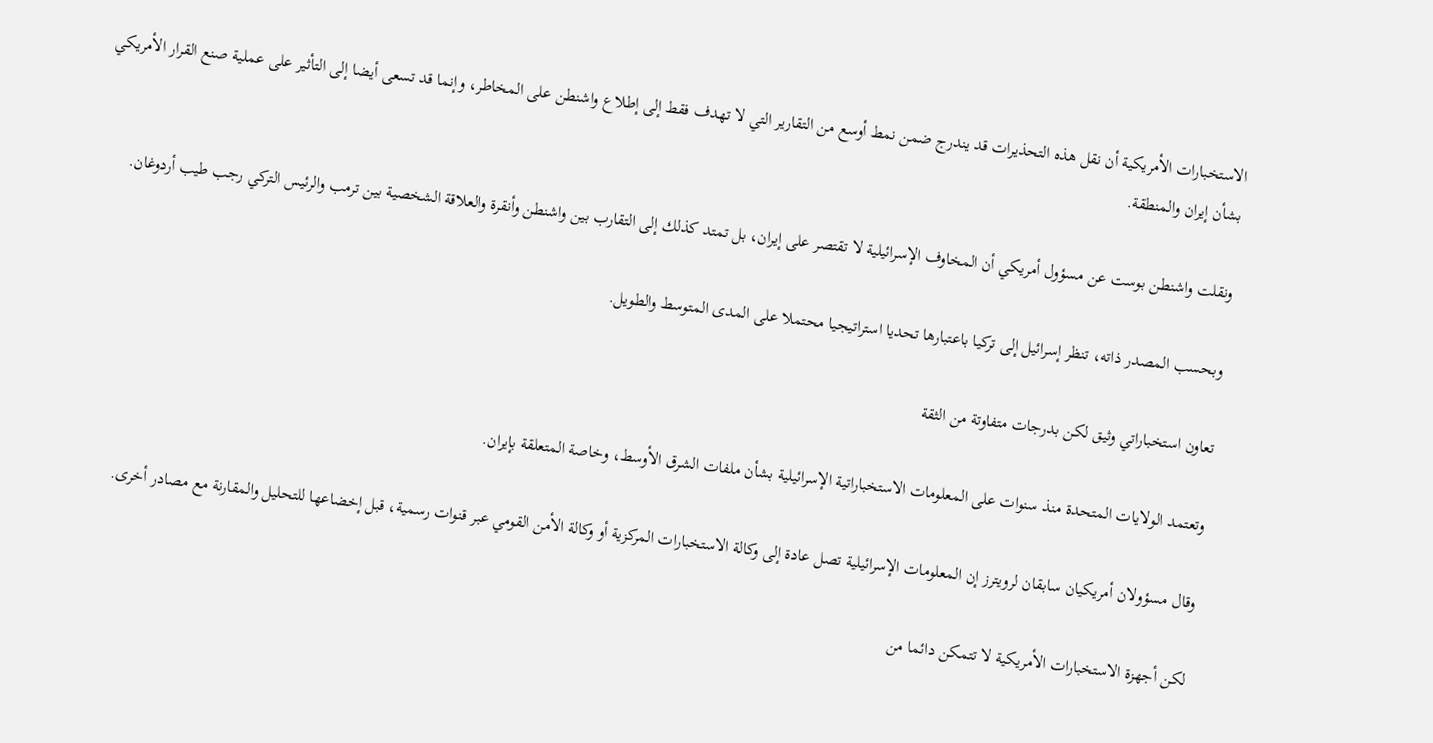الاستخبارات الأمريكية أن نقل هذه التحذيرات قد يندرج ضمن نمط أوسع من التقارير التي لا تهدف فقط إلى إطلاع واشنطن على المخاطر، وإنما قد تسعى أيضا إلى التأثير على عملية صنع القرار الأمريكي بشأن إيران والمنطقة.

ونقلت واشنطن بوست عن مسؤول أمريكي أن المخاوف الإسرائيلية لا تقتصر على إيران، بل تمتد كذلك إلى التقارب بين واشنطن وأنقرة والعلاقة الشخصية بين ترمب والرئيس التركي رجب طيب أردوغان.

وبحسب المصدر ذاته، تنظر إسرائيل إلى تركيا باعتبارها تحديا استراتيجيا محتملا على المدى المتوسط والطويل.

تعاون استخباراتي وثيق لكن بدرجات متفاوتة من الثقة

وتعتمد الولايات المتحدة منذ سنوات على المعلومات الاستخباراتية الإسرائيلية بشأن ملفات الشرق الأوسط، وخاصة المتعلقة بإيران.

وقال مسؤولان أمريكيان سابقان لرويترز إن المعلومات الإسرائيلية تصل عادة إلى وكالة الاستخبارات المركزية أو وكالة الأمن القومي عبر قنوات رسمية، قبل إخضاعها للتحليل والمقارنة مع مصادر أخرى.

لكن أجهزة الاستخبارات الأمريكية لا تتمكن دائما من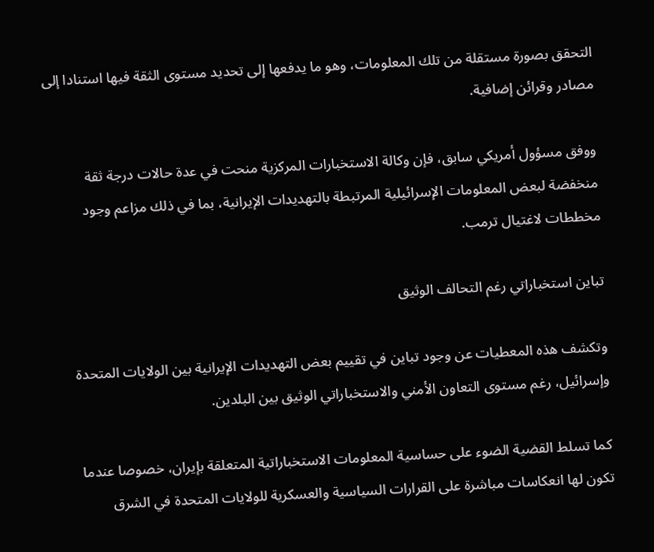التحقق بصورة مستقلة من تلك المعلومات، وهو ما يدفعها إلى تحديد مستوى الثقة فيها استنادا إلى مصادر وقرائن إضافية.

ووفق مسؤول أمريكي سابق، فإن وكالة الاستخبارات المركزية منحت في عدة حالات درجة ثقة منخفضة لبعض المعلومات الإسرائيلية المرتبطة بالتهديدات الإيرانية، بما في ذلك مزاعم وجود مخططات لاغتيال ترمب.

تباين استخباراتي رغم التحالف الوثيق

وتكشف هذه المعطيات عن وجود تباين في تقييم بعض التهديدات الإيرانية بين الولايات المتحدة وإسرائيل، رغم مستوى التعاون الأمني والاستخباراتي الوثيق بين البلدين.

كما تسلط القضية الضوء على حساسية المعلومات الاستخباراتية المتعلقة بإيران، خصوصا عندما تكون لها انعكاسات مباشرة على القرارات السياسية والعسكرية للولايات المتحدة في الشرق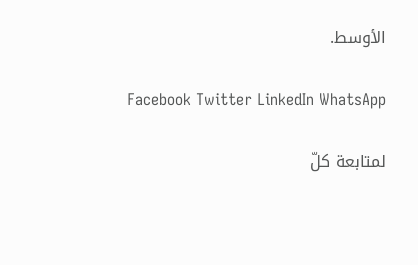الأوسط.

Facebook Twitter LinkedIn WhatsApp

لمتابعة كلّ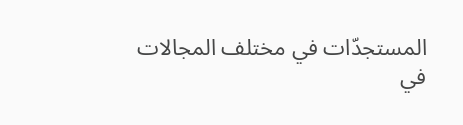المستجدّات في مختلف المجالات في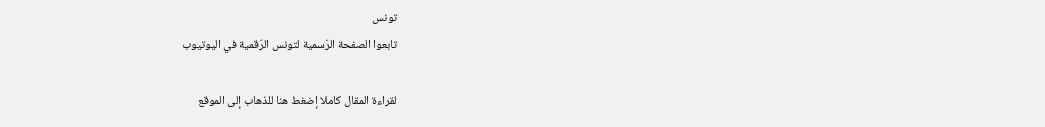تونس
تابعوا الصفحة الرّسمية لتونس الرّقمية في اليوتيوب

لقراءة المقال كاملا إضغط هنا للذهاب إلى الموقع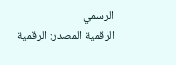الرسمي
الرقمية المصدر: الرقمية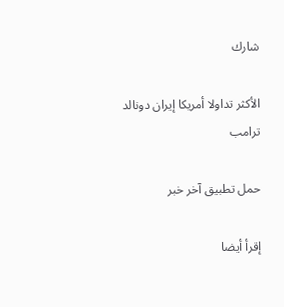شارك

الأكثر تداولا أمريكا إيران دونالد ترامب

حمل تطبيق آخر خبر

إقرأ أيضا